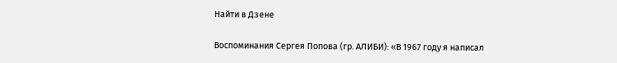Найти в Дзене

Воспоминания Сергея Попова (гр. АЛИБИ): «В 1967 году я написал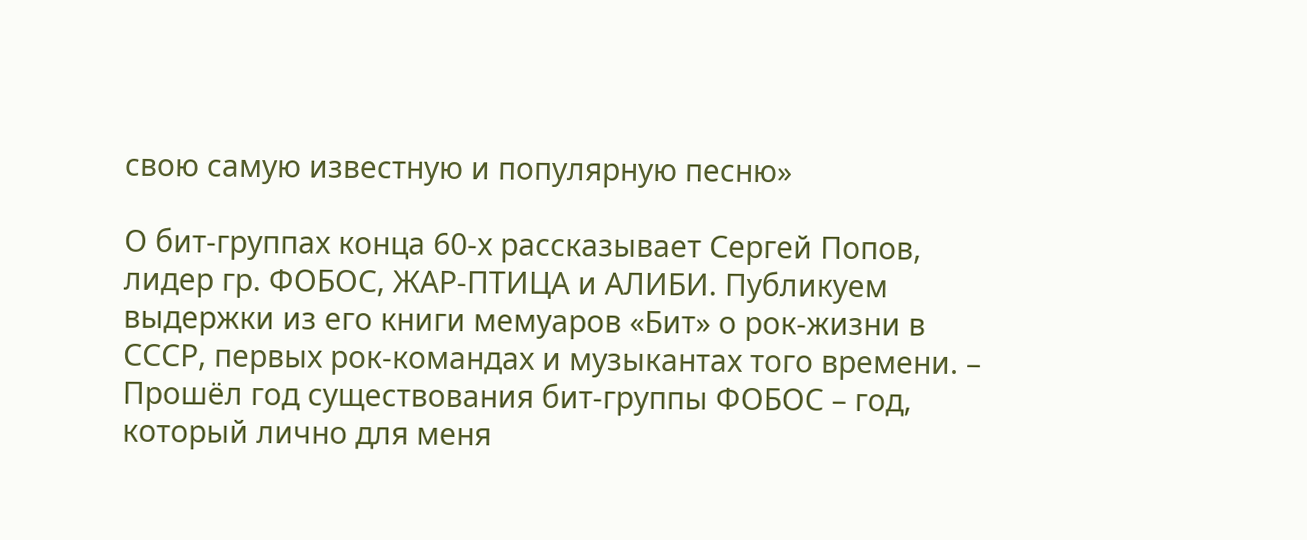свою самую известную и популярную песню»

О бит-группах конца 60-х рассказывает Сергей Попов, лидер гр. ФОБОС, ЖАР-ПТИЦА и АЛИБИ. Публикуем выдержки из его книги мемуаров «Бит» о рок-жизни в СССР, первых рок-командах и музыкантах того времени. – Прошёл год существования бит-группы ФОБОС – год, который лично для меня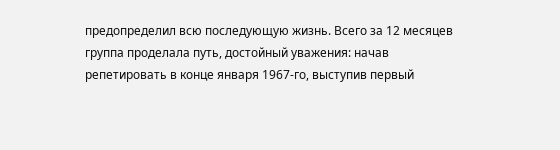предопределил всю последующую жизнь. Всего за 12 месяцев группа проделала путь, достойный уважения: начав репетировать в конце января 1967-го, выступив первый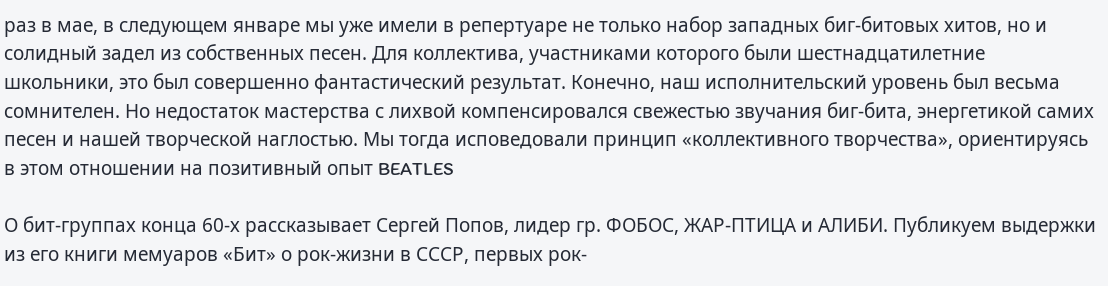раз в мае, в следующем январе мы уже имели в репертуаре не только набор западных биг-битовых хитов, но и солидный задел из собственных песен. Для коллектива, участниками которого были шестнадцатилетние школьники, это был совершенно фантастический результат. Конечно, наш исполнительский уровень был весьма сомнителен. Но недостаток мастерства с лихвой компенсировался свежестью звучания биг-бита, энергетикой самих песен и нашей творческой наглостью. Мы тогда исповедовали принцип «коллективного творчества», ориентируясь в этом отношении на позитивный опыт BEATLES

О бит-группах конца 60-х рассказывает Сергей Попов, лидер гр. ФОБОС, ЖАР-ПТИЦА и АЛИБИ. Публикуем выдержки из его книги мемуаров «Бит» о рок-жизни в СССР, первых рок-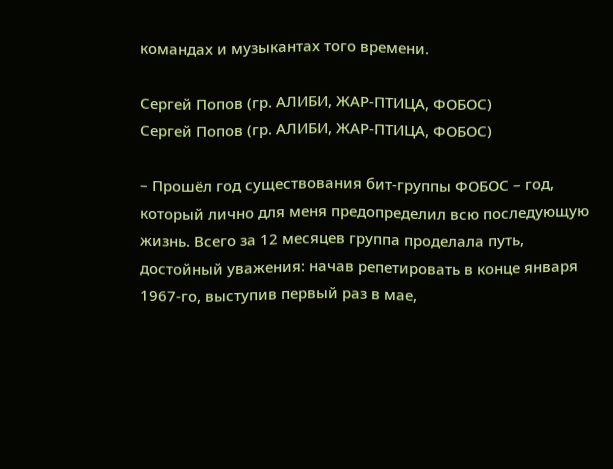командах и музыкантах того времени.

Сергей Попов (гр. АЛИБИ, ЖАР-ПТИЦА, ФОБОС)
Сергей Попов (гр. АЛИБИ, ЖАР-ПТИЦА, ФОБОС)

– Прошёл год существования бит-группы ФОБОС – год, который лично для меня предопределил всю последующую жизнь. Всего за 12 месяцев группа проделала путь, достойный уважения: начав репетировать в конце января 1967-го, выступив первый раз в мае,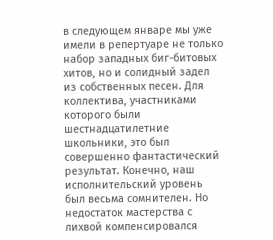в следующем январе мы уже имели в репертуаре не только набор западных биг-битовых хитов, но и солидный задел из собственных песен. Для коллектива, участниками которого были шестнадцатилетние школьники, это был совершенно фантастический результат. Конечно, наш исполнительский уровень был весьма сомнителен. Но недостаток мастерства с лихвой компенсировался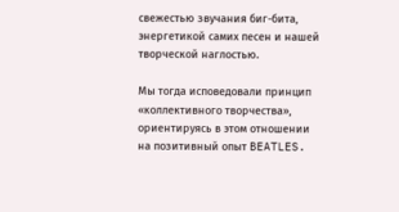свежестью звучания биг-бита, энергетикой самих песен и нашей творческой наглостью.

Мы тогда исповедовали принцип «коллективного творчества», ориентируясь в этом отношении на позитивный опыт BEATLES.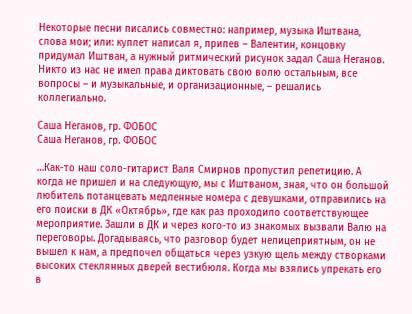Некоторые песни писались совместно: например, музыка Иштвана, слова мои; или: куплет написал я, припев – Валентин, концовку придумал Иштван, а нужный ритмический рисунок задал Саша Неганов. Никто из нас не имел права диктовать свою волю остальным, все вопросы – и музыкальные, и организационные, – решались коллегиально.

Саша Неганов, гр. ФОБОС
Саша Неганов, гр. ФОБОС

…Как-то наш соло-гитарист Валя Смирнов пропустил репетицию. А когда не пришел и на следующую, мы с Иштваном, зная, что он большой любитель потанцевать медленные номера с девушками, отправились на его поиски в ДК «Октябрь», где как раз проходило соответствующее мероприятие. Зашли в ДК и через кого-то из знакомых вызвали Валю на переговоры. Догадываясь, что разговор будет нелицеприятным, он не вышел к нам, а предпочел общаться через узкую щель между створками высоких стеклянных дверей вестибюля. Когда мы взялись упрекать его в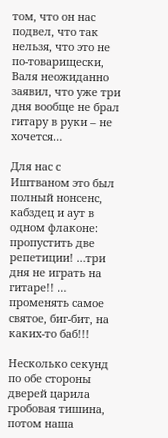том, что он нас подвел, что так нельзя, что это не по-товарищески, Валя неожиданно заявил, что уже три дня вообще не брал гитару в руки – не хочется…

Для нас с Иштваном это был полный нонсенс, кабздец и аут в одном флаконе: пропустить две репетиции! …три дня не играть на гитаре!! … променять самое святое, биг-бит, на каких-то баб!!!

Несколько секунд по обе стороны дверей царила гробовая тишина, потом наша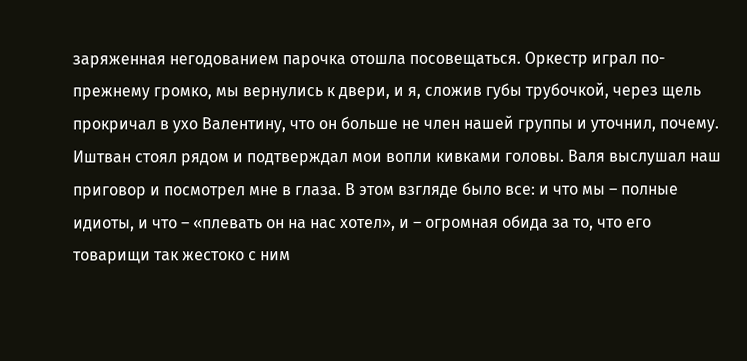заряженная негодованием парочка отошла посовещаться. Оркестр играл по-прежнему громко, мы вернулись к двери, и я, сложив губы трубочкой, через щель прокричал в ухо Валентину, что он больше не член нашей группы и уточнил, почему. Иштван стоял рядом и подтверждал мои вопли кивками головы. Валя выслушал наш приговор и посмотрел мне в глаза. В этом взгляде было все: и что мы – полные идиоты, и что – «плевать он на нас хотел», и – огромная обида за то, что его товарищи так жестоко с ним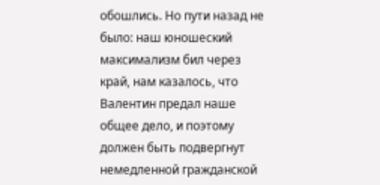обошлись. Но пути назад не было: наш юношеский максимализм бил через край, нам казалось, что Валентин предал наше общее дело, и поэтому должен быть подвергнут немедленной гражданской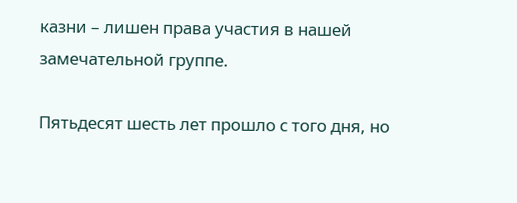казни – лишен права участия в нашей замечательной группе.

Пятьдесят шесть лет прошло с того дня, но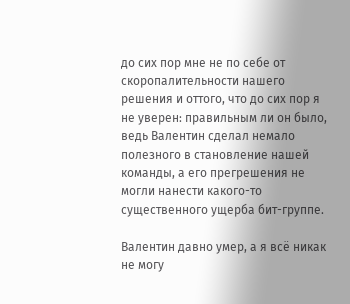до сих пор мне не по себе от скоропалительности нашего решения и оттого, что до сих пор я не уверен: правильным ли он было, ведь Валентин сделал немало полезного в становление нашей команды, а его прегрешения не могли нанести какого-то существенного ущерба бит-группе.

Валентин давно умер, а я всё никак не могу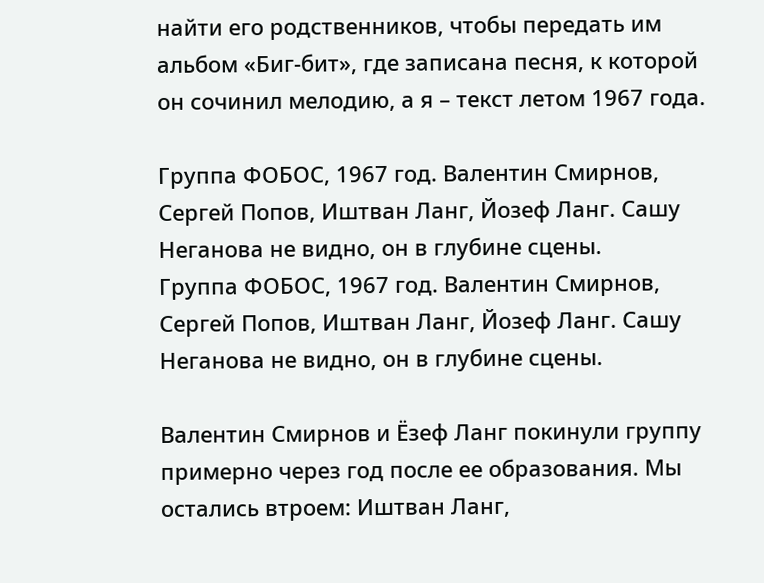найти его родственников, чтобы передать им альбом «Биг-бит», где записана песня, к которой он сочинил мелодию, а я – текст летом 1967 года.

Группа ФОБОС, 1967 год. Валентин Смирнов, Сергей Попов, Иштван Ланг, Йозеф Ланг. Сашу Неганова не видно, он в глубине сцены.
Группа ФОБОС, 1967 год. Валентин Смирнов, Сергей Попов, Иштван Ланг, Йозеф Ланг. Сашу Неганова не видно, он в глубине сцены.

Валентин Смирнов и Ёзеф Ланг покинули группу примерно через год после ее образования. Мы остались втроем: Иштван Ланг,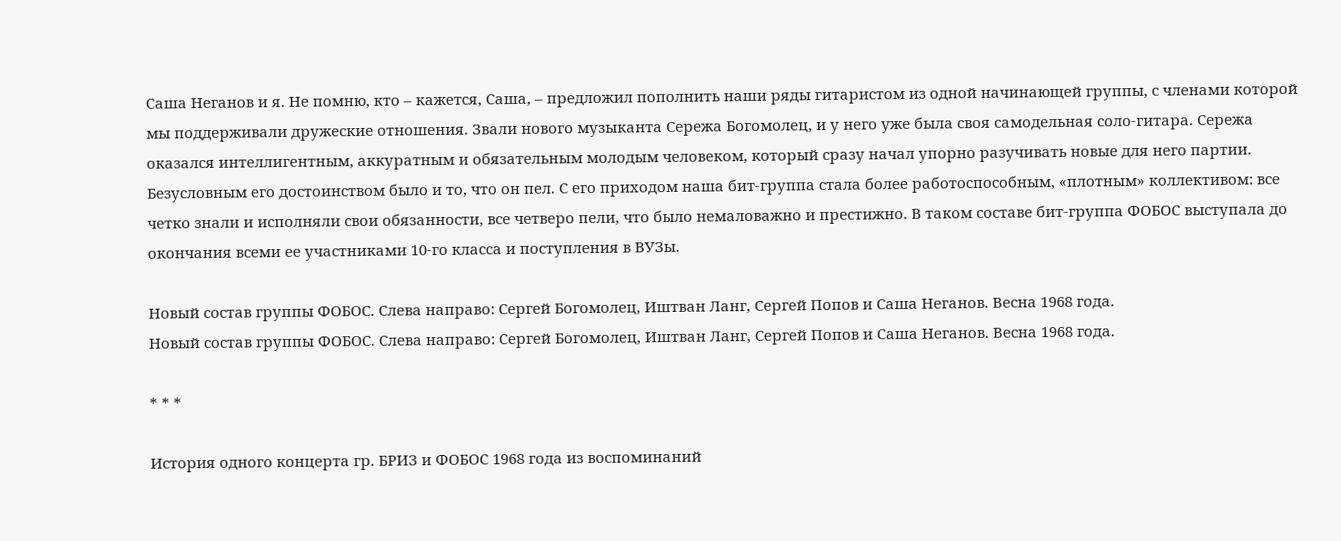Саша Неганов и я. Не помню, кто – кажется, Саша, – предложил пополнить наши ряды гитаристом из одной начинающей группы, с членами которой мы поддерживали дружеские отношения. Звали нового музыканта Сережа Богомолец, и у него уже была своя самодельная соло-гитара. Сережа оказался интеллигентным, аккуратным и обязательным молодым человеком, который сразу начал упорно разучивать новые для него партии. Безусловным его достоинством было и то, что он пел. С его приходом наша бит-группа стала более работоспособным, «плотным» коллективом: все четко знали и исполняли свои обязанности, все четверо пели, что было немаловажно и престижно. В таком составе бит-группа ФОБОС выступала до окончания всеми ее участниками 10-го класса и поступления в ВУЗы.

Новый состав группы ФОБОС. Слева направо: Сергей Богомолец, Иштван Ланг, Сергей Попов и Саша Неганов. Весна 1968 года.
Новый состав группы ФОБОС. Слева направо: Сергей Богомолец, Иштван Ланг, Сергей Попов и Саша Неганов. Весна 1968 года.

* * *

История одного концерта гр. БРИЗ и ФОБОС 1968 года из воспоминаний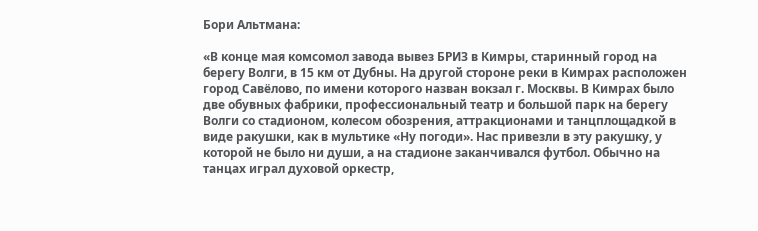Бори Альтмана:

«В конце мая комсомол завода вывез БРИЗ в Кимры, старинный город на берегу Волги, в 15 км от Дубны. На другой стороне реки в Кимрах расположен город Савёлово, по имени которого назван вокзал г. Москвы. В Кимрах было две обувных фабрики, профессиональный театр и большой парк на берегу Волги со стадионом, колесом обозрения, аттракционами и танцплощадкой в виде ракушки, как в мультике «Ну погоди». Нас привезли в эту ракушку, у которой не было ни души, а на стадионе заканчивался футбол. Обычно на танцах играл духовой оркестр,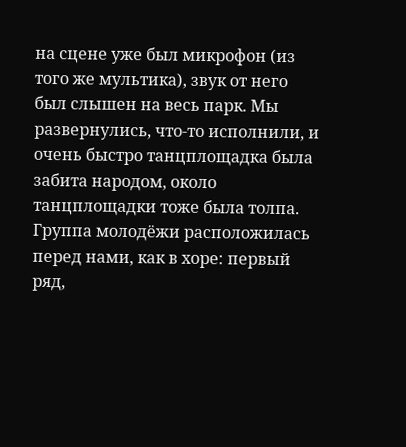на сцене уже был микрофон (из того же мультика), звук от него был слышен на весь парк. Мы развернулись, что-то исполнили, и очень быстро танцплощадка была забита народом, около танцплощадки тоже была толпа. Группа молодёжи расположилась перед нами, как в хоре: первый ряд,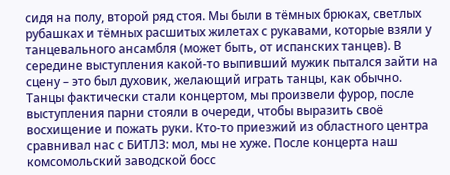сидя на полу, второй ряд стоя. Мы были в тёмных брюках, светлых рубашках и тёмных расшитых жилетах с рукавами, которые взяли у танцевального ансамбля (может быть, от испанских танцев). В середине выступления какой-то выпивший мужик пытался зайти на сцену – это был духовик, желающий играть танцы, как обычно. Танцы фактически стали концертом, мы произвели фурор, после выступления парни стояли в очереди, чтобы выразить своё восхищение и пожать руки. Кто-то приезжий из областного центра сравнивал нас с БИТЛЗ: мол, мы не хуже. После концерта наш комсомольский заводской босс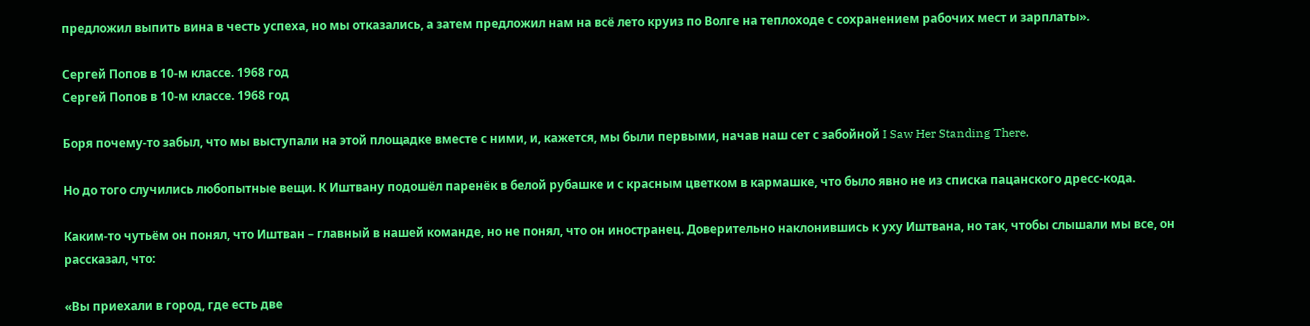предложил выпить вина в честь успеха, но мы отказались, а затем предложил нам на всё лето круиз по Волге на теплоходе с сохранением рабочих мест и зарплаты».

Сергей Попов в 10-м классе. 1968 год
Сергей Попов в 10-м классе. 1968 год

Боря почему-то забыл, что мы выступали на этой площадке вместе с ними, и, кажется, мы были первыми, начав наш сет с забойной I Saw Her Standing There.

Но до того случились любопытные вещи. К Иштвану подошёл паренёк в белой рубашке и с красным цветком в кармашке, что было явно не из списка пацанского дресс-кода.

Каким-то чутьём он понял, что Иштван – главный в нашей команде, но не понял, что он иностранец. Доверительно наклонившись к уху Иштвана, но так, чтобы слышали мы все, он рассказал, что:

«Вы приехали в город, где есть две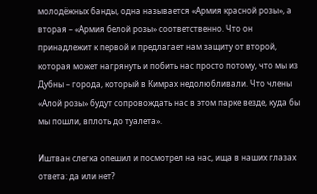молодёжных банды, одна называется «Армия красной розы», а вторая – «Армия белой розы» соответственно. Что он принадлежит к первой и предлагает нам защиту от второй, которая может нагрянуть и побить нас просто потому, что мы из Дубны – города, который в Кимрах недолюбливали. Что члены «Алой розы» будут сопровождать нас в этом парке везде, куда бы мы пошли, вплоть до туалета».

Иштван слегка опешил и посмотрел на нас, ища в наших глазах ответа: да или нет?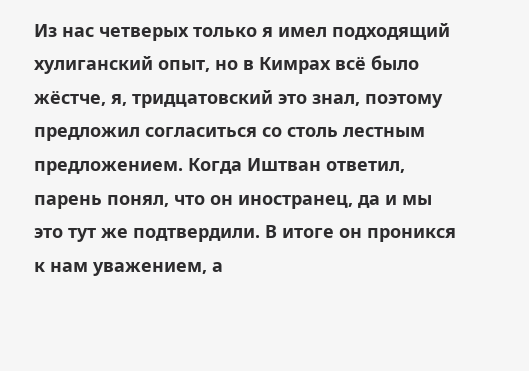Из нас четверых только я имел подходящий хулиганский опыт, но в Кимрах всё было жёстче, я, тридцатовский это знал, поэтому предложил согласиться со столь лестным предложением. Когда Иштван ответил, парень понял, что он иностранец, да и мы это тут же подтвердили. В итоге он проникся к нам уважением, а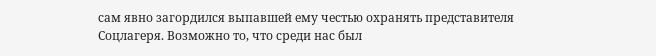сам явно загордился выпавшей ему честью охранять представителя Соцлагеря. Возможно то, что среди нас был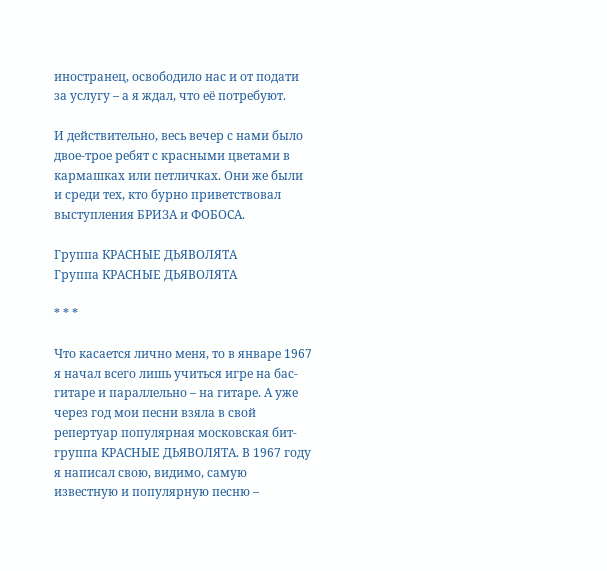иностранец, освободило нас и от подати за услугу – а я ждал, что её потребуют.

И действительно, весь вечер с нами было двое-трое ребят с красными цветами в кармашках или петличках. Они же были и среди тех, кто бурно приветствовал выступления БРИЗА и ФОБОСА.

Группа КРАСНЫЕ ДЬЯВОЛЯТА
Группа КРАСНЫЕ ДЬЯВОЛЯТА

* * *

Что касается лично меня, то в январе 1967 я начал всего лишь учиться игре на бас-гитаре и параллельно – на гитаре. А уже через год мои песни взяла в свой репертуар популярная московская бит-группа КРАСНЫЕ ДЬЯВОЛЯТА. В 1967 году я написал свою, видимо, самую известную и популярную песню –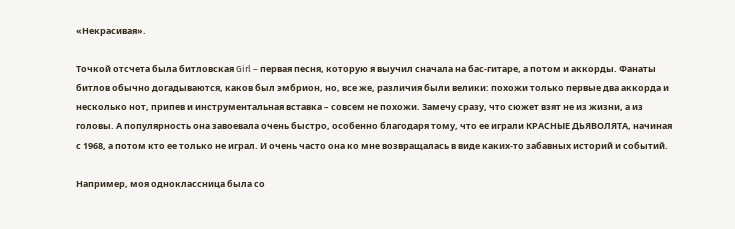«Некрасивая».

Точкой отсчета была битловская Girl – первая песня, которую я выучил сначала на бас-гитаре, а потом и аккорды. Фанаты битлов обычно догадываются, каков был эмбрион, но, все же, различия были велики: похожи только первые два аккорда и несколько нот, припев и инструментальная вставка – совсем не похожи. Замечу сразу, что сюжет взят не из жизни, а из головы. А популярность она завоевала очень быстро, особенно благодаря тому, что ее играли КРАСНЫЕ ДЬЯВОЛЯТА, начиная с 1968, а потом кто ее только не играл. И очень часто она ко мне возвращалась в виде каких-то забавных историй и событий.

Например, моя одноклассница была со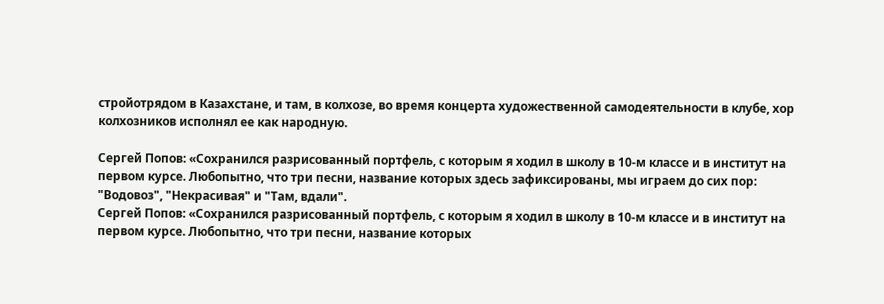стройотрядом в Казахстане, и там, в колхозе, во время концерта художественной самодеятельности в клубе, хор колхозников исполнял ее как народную.

Сергей Попов: «Сохранился разрисованный портфель, с которым я ходил в школу в 10-м классе и в институт на первом курсе. Любопытно, что три песни, название которых здесь зафиксированы, мы играем до сих пор: "Водовоз", "Некрасивая" и "Там, вдали".
Сергей Попов: «Сохранился разрисованный портфель, с которым я ходил в школу в 10-м классе и в институт на первом курсе. Любопытно, что три песни, название которых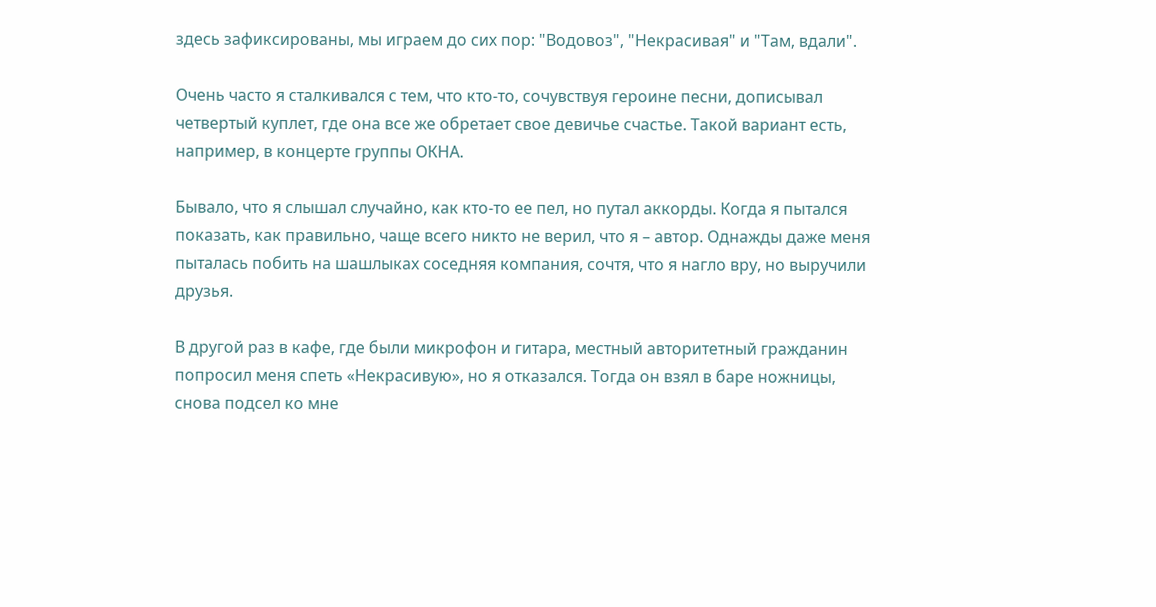здесь зафиксированы, мы играем до сих пор: "Водовоз", "Некрасивая" и "Там, вдали".

Очень часто я сталкивался с тем, что кто-то, сочувствуя героине песни, дописывал четвертый куплет, где она все же обретает свое девичье счастье. Такой вариант есть, например, в концерте группы ОКНА.

Бывало, что я слышал случайно, как кто-то ее пел, но путал аккорды. Когда я пытался показать, как правильно, чаще всего никто не верил, что я – автор. Однажды даже меня пыталась побить на шашлыках соседняя компания, сочтя, что я нагло вру, но выручили друзья.

В другой раз в кафе, где были микрофон и гитара, местный авторитетный гражданин попросил меня спеть «Некрасивую», но я отказался. Тогда он взял в баре ножницы, снова подсел ко мне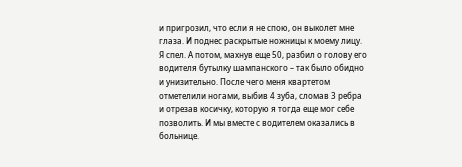и пригрозил, что если я не спою, он выколет мне глаза. И поднес раскрытые ножницы к моему лицу. Я спел. А потом, махнув еще 50, разбил о голову его водителя бутылку шампанского – так было обидно и унизительно. После чего меня квартетом отметелили ногами, выбив 4 зуба, сломав 3 ребра и отрезав косичку, которую я тогда еще мог себе позволить. И мы вместе с водителем оказались в больнице.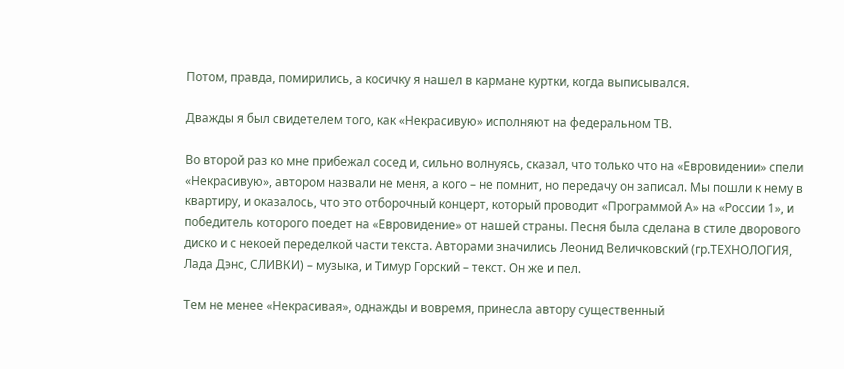Потом, правда, помирились, а косичку я нашел в кармане куртки, когда выписывался.

Дважды я был свидетелем того, как «Некрасивую» исполняют на федеральном ТВ.

Во второй раз ко мне прибежал сосед и, сильно волнуясь, сказал, что только что на «Евровидении» спели «Некрасивую», автором назвали не меня, а кого – не помнит, но передачу он записал. Мы пошли к нему в квартиру, и оказалось, что это отборочный концерт, который проводит «Программой А» на «России 1», и победитель которого поедет на «Евровидение» от нашей страны. Песня была сделана в стиле дворового диско и с некоей переделкой части текста. Авторами значились Леонид Величковский (гр.ТЕХНОЛОГИЯ, Лада Дэнс, СЛИВКИ) – музыка, и Тимур Горский – текст. Он же и пел.

Тем не менее «Некрасивая», однажды и вовремя, принесла автору существенный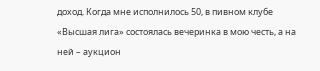доход. Когда мне исполнилось 50, в пивном клубе «Высшая лига» состоялась вечеринка в мою честь, а на ней – аукцион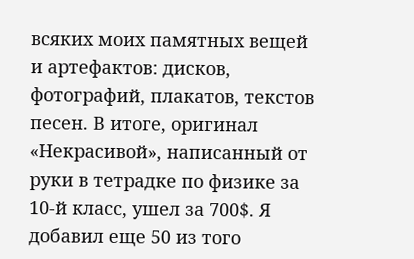всяких моих памятных вещей и артефактов: дисков, фотографий, плакатов, текстов песен. В итоге, оригинал «Некрасивой», написанный от руки в тетрадке по физике за 10-й класс, ушел за 700$. Я добавил еще 50 из того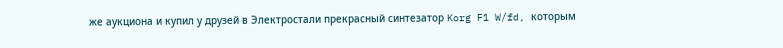же аукциона и купил у друзей в Электростали прекрасный синтезатор Korg F1 W/fd, которым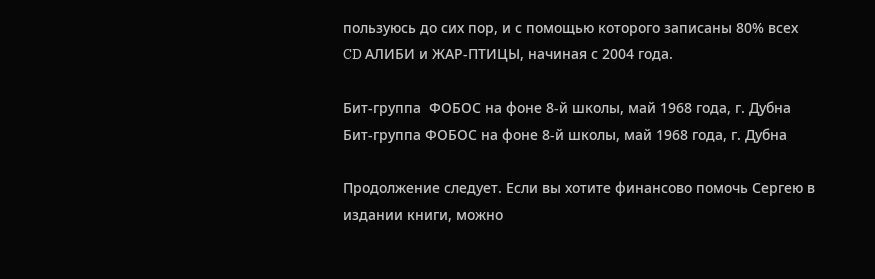пользуюсь до сих пор, и с помощью которого записаны 80% всех CD АЛИБИ и ЖАР-ПТИЦЫ, начиная с 2004 года.

Бит-группа  ФОБОС на фоне 8-й школы, май 1968 года, г. Дубна
Бит-группа ФОБОС на фоне 8-й школы, май 1968 года, г. Дубна

Продолжение следует. Если вы хотите финансово помочь Сергею в издании книги, можно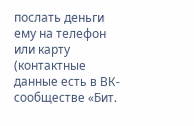послать деньги ему на телефон или карту (контактные данные есть в ВК-сообществе «Бит.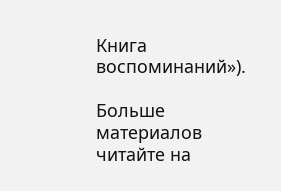Книга воспоминаний»).

Больше материалов читайте на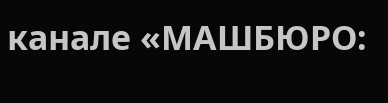канале «МАШБЮРО: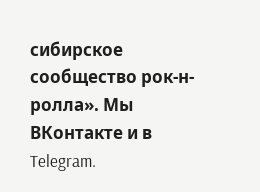сибирское сообщество рок-н-ролла». Мы ВКонтакте и в Telegram.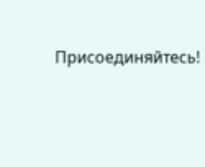Присоединяйтесь!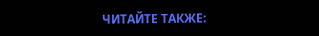ЧИТАЙТЕ ТАКЖЕ: